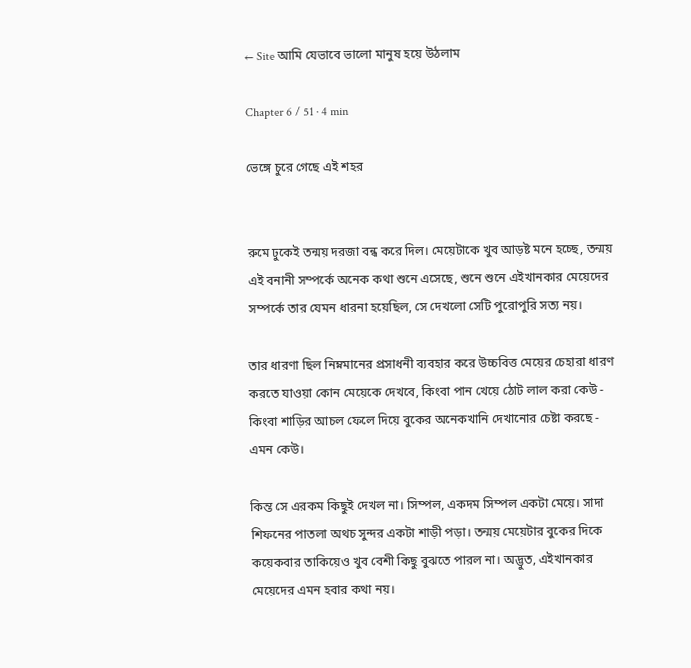← Site আমি যেভাবে ভালো মানুষ হয়ে উঠলাম

Chapter 6 / 51 · 4 min

ভেঙ্গে চুরে গেছে এই শহর


রুমে ঢুকেই তন্ময় দরজা বন্ধ করে দিল। মেয়েটাকে খুব আড়ষ্ট মনে হচ্ছে, তন্ময় এই বনানী সম্পর্কে অনেক কথা শুনে এসেছে, শুনে শুনে এইখানকার মেয়েদের সম্পর্কে তার যেমন ধারনা হয়েছিল, সে দেখলো সেটি পুরোপুরি সত্য নয়।

তার ধারণা ছিল নিম্নমানের প্রসাধনী ব্যবহার করে উচ্চবিত্ত মেয়ের চেহারা ধারণ করতে যাওয়া কোন মেয়েকে দেখবে, কিংবা পান খেয়ে ঠোট লাল করা কেউ - কিংবা শাড়ির আচল ফেলে দিয়ে বুকের অনেকখানি দেখানোর চেষ্টা করছে - এমন কেউ।

কিন্ত সে এরকম কিছুই দেখল না। সিম্পল, একদম সিম্পল একটা মেয়ে। সাদা শিফনের পাতলা অথচ সুন্দর একটা শাড়ী পড়া। তন্ময় মেয়েটার বুকের দিকে কয়েকবার তাকিয়েও খুব বেশী কিছু বুঝতে পারল না। অদ্ভুত, এইখানকার মেয়েদের এমন হবার কথা নয়।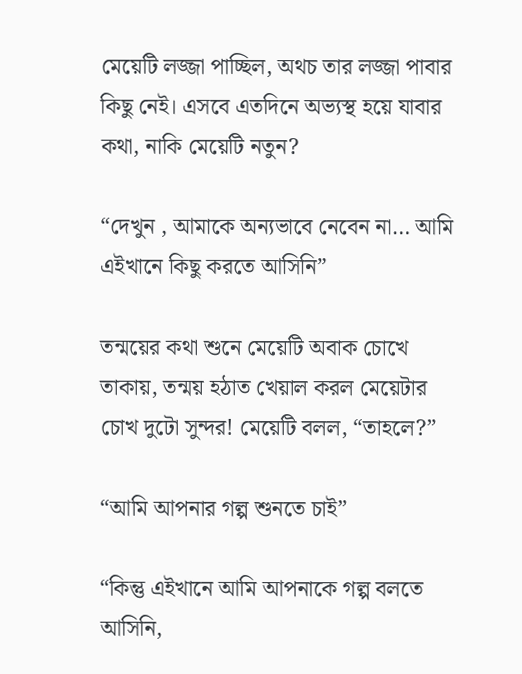মেয়েটি লজ্জা পাচ্ছিল, অথচ তার লজ্জা পাবার কিছু নেই। এসবে এতদিনে অভ্যস্থ হয়ে যাবার কথা, নাকি মেয়েটি নতুন?

“দেখুন , আমাকে অন্যভাবে নেবেন না… আমি এইখানে কিছু করতে আসিনি”

তন্ময়ের কথা শুনে মেয়েটি অবাক চোখে তাকায়, তন্ময় হঠাত খেয়াল করল মেয়েটার চোখ দুটো সুন্দর! মেয়েটি বলল, “তাহলে?”

“আমি আপনার গল্প শুনতে চাই”

“কিন্তু এইখানে আমি আপনাকে গল্প বলতে আসিনি,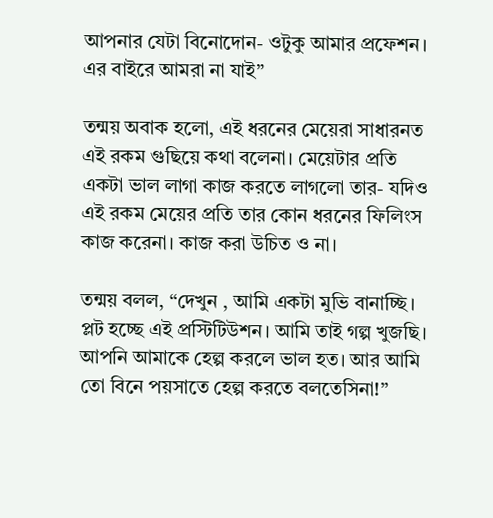আপনার যেটা বিনোদোন- ওটুকু আমার প্রফেশন। এর বাইরে আমরা না যাই”

তন্ময় অবাক হলো, এই ধরনের মেয়েরা সাধারনত এই রকম গুছিয়ে কথা বলেনা। মেয়েটার প্রতি একটা ভাল লাগা কাজ করতে লাগলো তার- যদিও এই রকম মেয়ের প্রতি তার কোন ধরনের ফিলিংস কাজ করেনা। কাজ করা উচিত ও না।

তন্ময় বলল, “দেখুন , আমি একটা মুভি বানাচ্ছি। প্লট হচ্ছে এই প্রস্টিটিউশন। আমি তাই গল্প খুজছি। আপনি আমাকে হেল্প করলে ভাল হত। আর আমি তো বিনে পয়সাতে হেল্প করতে বলতেসিনা!”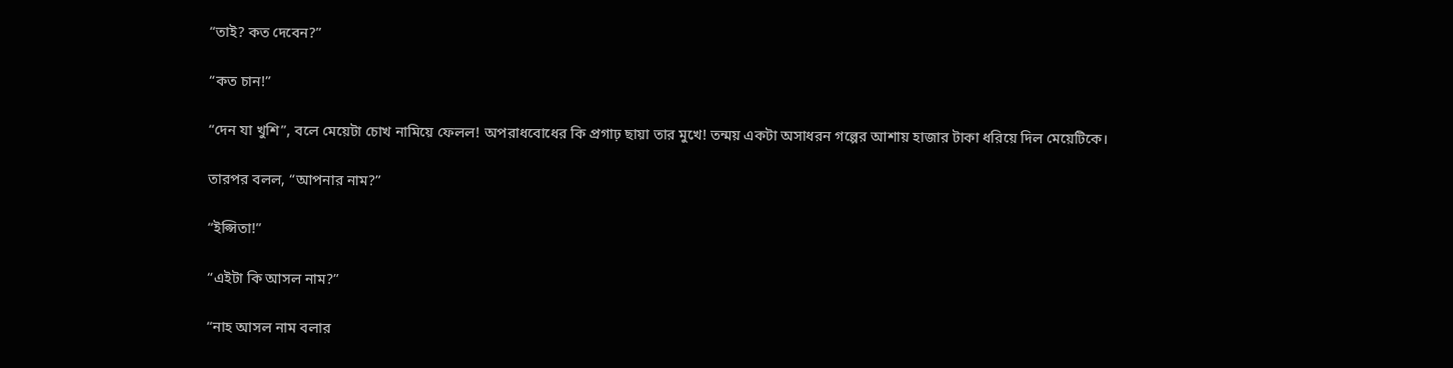“তাই? কত দেবেন?”

“কত চান!”

“দেন যা খুশি”, বলে মেয়েটা চোখ নামিয়ে ফেলল! অপরাধবোধের কি প্রগাঢ় ছায়া তার মুখে! তন্ময় একটা অসাধরন গল্পের আশায় হাজার টাকা ধরিয়ে দিল মেয়েটিকে।

তারপর বলল, “আপনার নাম?”

“ইপ্সিতা!”

“এইটা কি আসল নাম?”

“নাহ আসল নাম বলার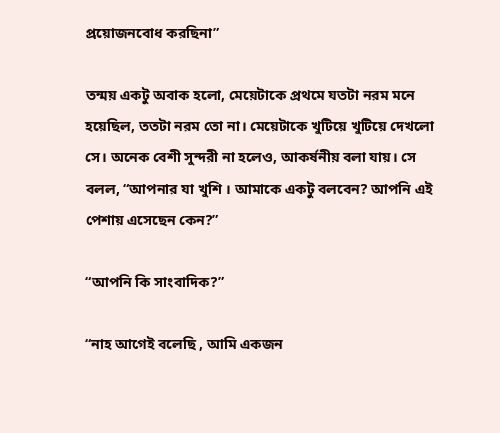প্রয়োজনবোধ করছিনা”

তন্ময় একটু অবাক হলো, মেয়েটাকে প্রথমে যতটা নরম মনে হয়েছিল, ততটা নরম তো না। মেয়েটাকে খুটিয়ে খুটিয়ে দেখলো সে। অনেক বেশী সুন্দরী না হলেও, আকর্ষনীয় বলা যায়। সে বলল, “আপনার যা খুশি । আমাকে একটু বলবেন? আপনি এই পেশায় এসেছেন কেন?”

“আপনি কি সাংবাদিক?”

“নাহ আগেই বলেছি , আমি একজন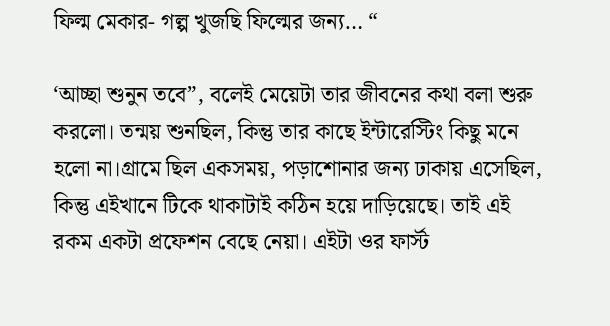ফিল্ম মেকার- গল্প খুজছি ফিল্মের জন্য… “

‘আচ্ছা শুনুন তবে”, বলেই মেয়েটা তার জীবনের কথা বলা শুরু করলো। তন্ময় শুনছিল, কিন্তু তার কাছে ইন্টারেস্টিং কিছু মনে হলো না।গ্রামে ছিল একসময়, পড়াশোনার জন্য ঢাকায় এসেছিল, কিন্তু এইখানে টিকে থাকাটাই কঠিন হয়ে দাড়িয়েছে। তাই এই রকম একটা প্রফেশন বেছে নেয়া। এইটা ওর ফার্স্ট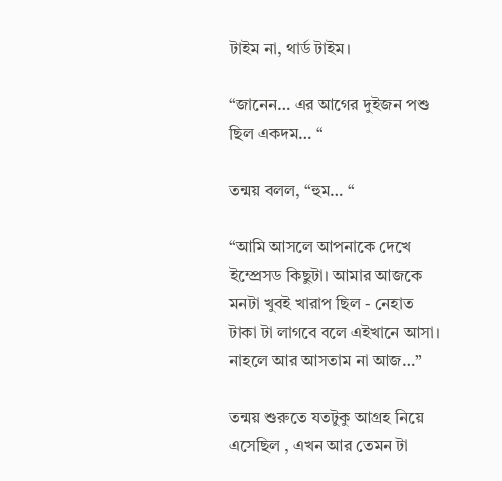টাইম না, থার্ড টাইম।

“জানেন… এর আগের দুইজন পশু ছিল একদম… “

তন্ময় বলল, “হুম… “

“আমি আসলে আপনাকে দেখে ইম্প্রেসড কিছুটা। আমার আজকে মনটা খুবই খারাপ ছিল - নেহাত টাকা টা লাগবে বলে এইখানে আসা। নাহলে আর আসতাম না আজ…”

তন্ময় শুরুতে যতটুকু আগ্রহ নিয়ে এসেছিল , এখন আর তেমন টা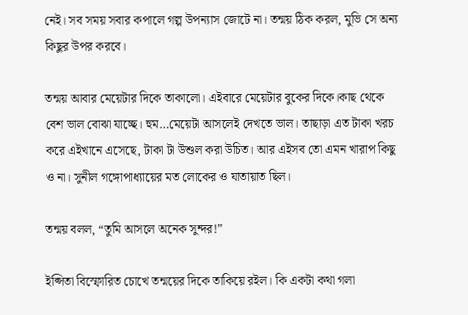নেই। সব সময় সবার কপালে গল্প উপন্যাস জোটে না। তন্ময় ঠিক করল, মুভি সে অন্য কিছুর উপর করবে।

তন্ময় আবার মেয়েটার দিকে তাকালো। এইবারে মেয়েটার বুকের দিকে।কাছ থেকে বেশ ভাল বোঝা যাচ্ছে। হুম…মেয়েটা আসলেই দেখতে ভাল। তাছাড়া এত টাকা খরচ করে এইখানে এসেছে, টাকা টা উশুল করা উচিত। আর এইসব তো এমন খারাপ কিছু ও না। সুনীল গঙ্গোপাধ্যায়ের মত লোকের ও যাতায়াত ছিল।

তন্ময় বলল, “তুমি আসলে অনেক সুন্দর!”

ইপ্সিতা বিস্ফোরিত চোখে তন্ময়ের দিকে তাকিয়ে রইল। কি একটা কথা গলা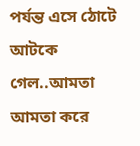পর্যন্ত এসে ঠোটে আটকে গেল..আমতা আমতা করে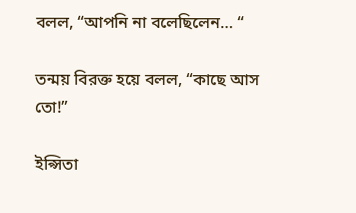বলল, “আপনি না বলেছিলেন… “

তন্ময় বিরক্ত হয়ে বলল, “কাছে আস তো!”

ইপ্সিতা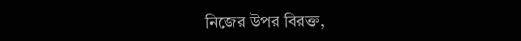নিজের উপর বিরক্ত,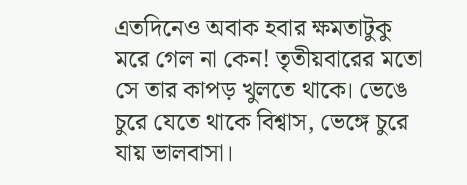এতদিনেও অবাক হবার ক্ষমতাটুকু মরে গেল না কেন! তৃতীয়বারের মতো সে তার কাপড় খুলতে থাকে। ভেঙে চুরে যেতে থাকে বিশ্বাস, ভেঙ্গে চুরে যায় ভালবাসা।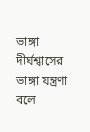ভাঙ্গা দীর্ঘশ্বাসের ভাঙ্গা যন্ত্রণা বলে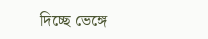দিচ্ছে ভেঙ্গে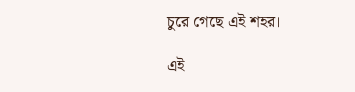চুরে গেছে এই শহর।

এই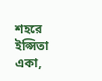শহরে ইপ্সিতা একা,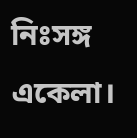নিঃসঙ্গ একেলা।